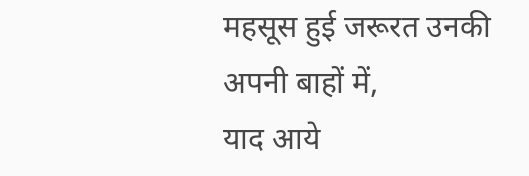महसूस हुई जरूरत उनकी अपनी बाहों में,
याद आये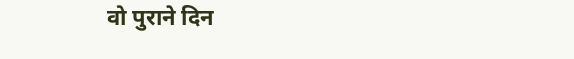वो पुराने दिन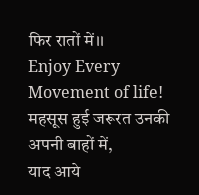फिर रातों में।।
Enjoy Every Movement of life!
महसूस हुई जरूरत उनकी अपनी बाहों में,
याद आये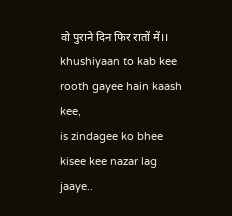वो पुराने दिन फिर रातों में।।
khushiyaan to kab kee rooth gayee hain kaash kee,
is zindagee ko bhee kisee kee nazar lag jaaye..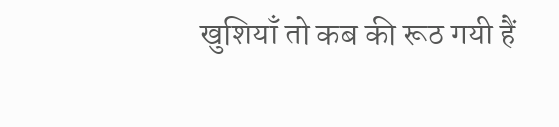खुशियाँ तो कब की रूठ गयी हैं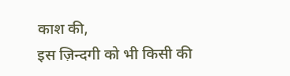काश की,
इस ज़िन्दगी को भी किसी की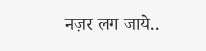नज़र लग जाये..